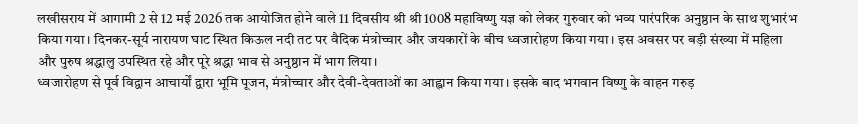लखीसराय में आगामी 2 से 12 मई 2026 तक आयोजित होने वाले 11 दिवसीय श्री श्री 1008 महाविष्णु यज्ञ को लेकर गुरुवार को भव्य पारंपरिक अनुष्ठान के साथ शुभारंभ किया गया। दिनकर-सूर्य नारायण घाट स्थित किऊल नदी तट पर वैदिक मंत्रोच्चार और जयकारों के बीच ध्वजारोहण किया गया। इस अवसर पर बड़ी संख्या में महिला और पुरुष श्रद्धालु उपस्थित रहे और पूरे श्रद्धा भाव से अनुष्ठान में भाग लिया।
ध्वजारोहण से पूर्व विद्वान आचार्यों द्वारा भूमि पूजन, मंत्रोच्चार और देवी-देवताओं का आह्वान किया गया। इसके बाद भगवान विष्णु के वाहन गरुड़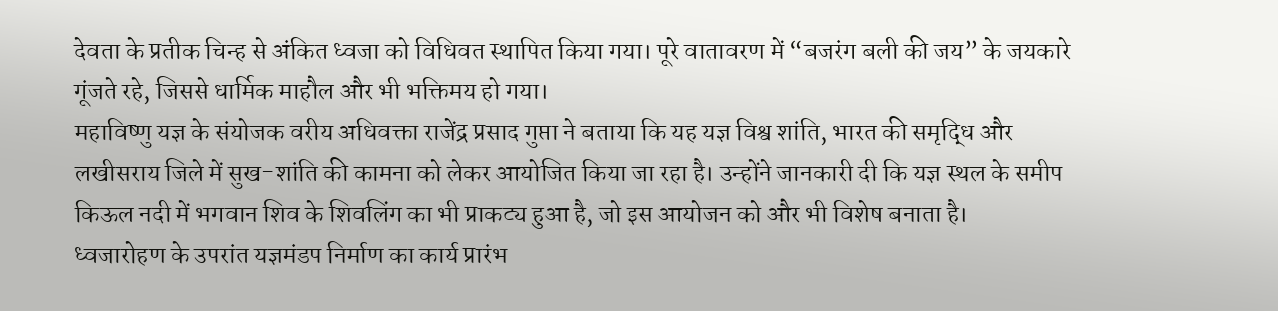देवता के प्रतीक चिन्ह से अंकित ध्वजा को विधिवत स्थापित किया गया। पूरे वातावरण में “बजरंग बली की जय” के जयकारे गूंजते रहे, जिससे धार्मिक माहौल और भी भक्तिमय हो गया।
महाविष्णु यज्ञ के संयोजक वरीय अधिवक्ता राजेंद्र प्रसाद गुप्ता ने बताया कि यह यज्ञ विश्व शांति, भारत की समृद्धि और लखीसराय जिले में सुख-शांति की कामना को लेकर आयोजित किया जा रहा है। उन्होंने जानकारी दी कि यज्ञ स्थल के समीप किऊल नदी में भगवान शिव के शिवलिंग का भी प्राकट्य हुआ है, जो इस आयोजन को और भी विशेष बनाता है।
ध्वजारोहण के उपरांत यज्ञमंडप निर्माण का कार्य प्रारंभ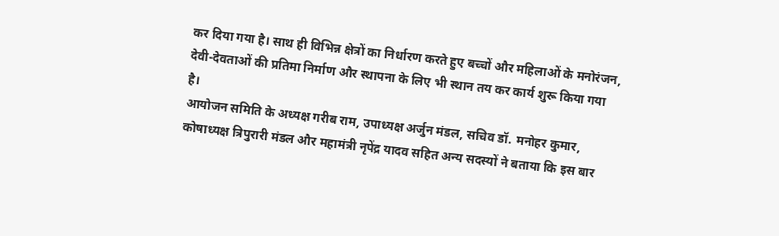कर दिया गया है। साथ ही विभिन्न क्षेत्रों का निर्धारण करते हुए बच्चों और महिलाओं के मनोरंजन, देवी-देवताओं की प्रतिमा निर्माण और स्थापना के लिए भी स्थान तय कर कार्य शुरू किया गया है।
आयोजन समिति के अध्यक्ष गरीब राम, उपाध्यक्ष अर्जुन मंडल, सचिव डॉ. मनोहर कुमार, कोषाध्यक्ष त्रिपुरारी मंडल और महामंत्री नृपेंद्र यादव सहित अन्य सदस्यों ने बताया कि इस बार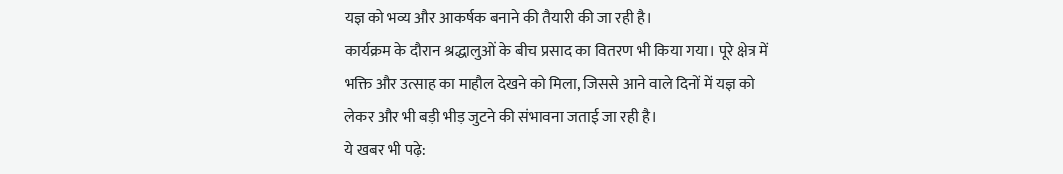यज्ञ को भव्य और आकर्षक बनाने की तैयारी की जा रही है।
कार्यक्रम के दौरान श्रद्धालुओं के बीच प्रसाद का वितरण भी किया गया। पूरे क्षेत्र में भक्ति और उत्साह का माहौल देखने को मिला, जिससे आने वाले दिनों में यज्ञ को लेकर और भी बड़ी भीड़ जुटने की संभावना जताई जा रही है।
ये खबर भी पढ़े: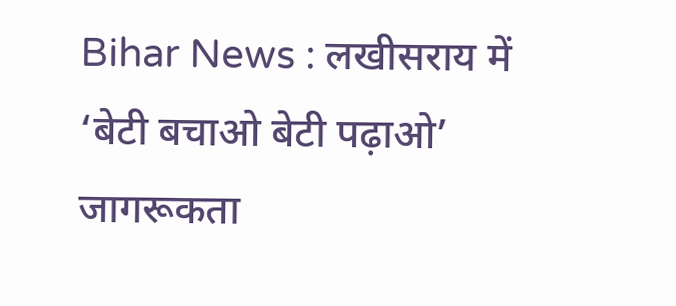Bihar News : लखीसराय में ‘बेटी बचाओ बेटी पढ़ाओ’ जागरूकता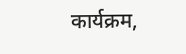कार्यक्रम,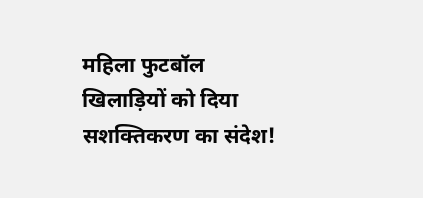महिला फुटबॉल खिलाड़ियों को दिया सशक्तिकरण का संदेश!